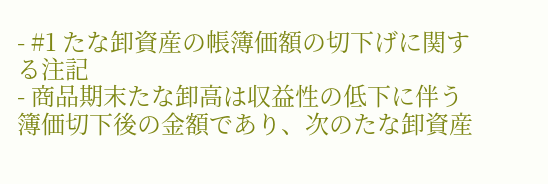- #1 たな卸資産の帳簿価額の切下げに関する注記
- 商品期末たな卸高は収益性の低下に伴う簿価切下後の金額であり、次のたな卸資産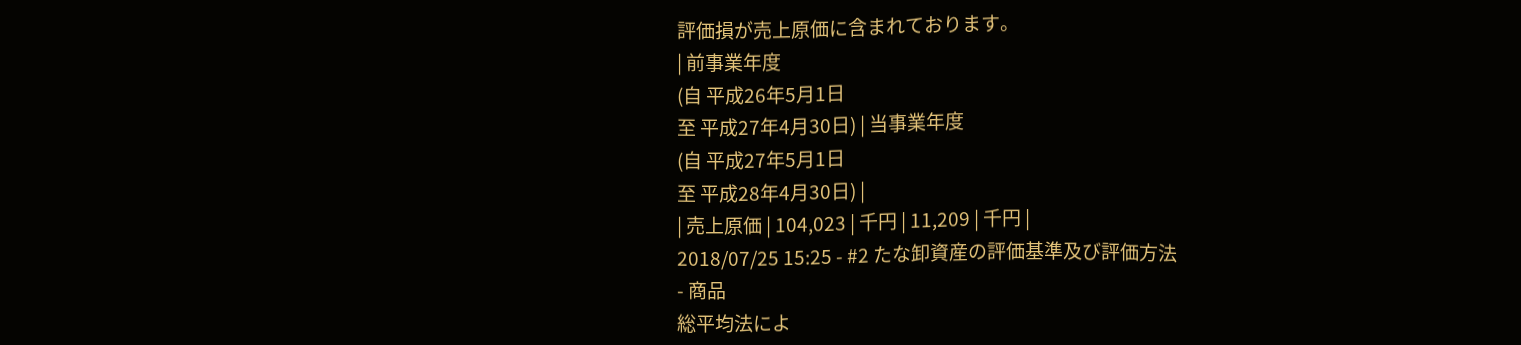評価損が売上原価に含まれております。
| 前事業年度
(自 平成26年5月1日
至 平成27年4月30日) | 当事業年度
(自 平成27年5月1日
至 平成28年4月30日) |
| 売上原価 | 104,023 | 千円 | 11,209 | 千円 |
2018/07/25 15:25 - #2 たな卸資産の評価基準及び評価方法
- 商品
総平均法によ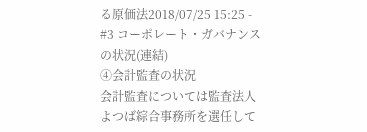る原価法2018/07/25 15:25 - #3 コーポレート・ガバナンスの状況(連結)
④会計監査の状況
会計監査については監査法人よつば綜合事務所を選任して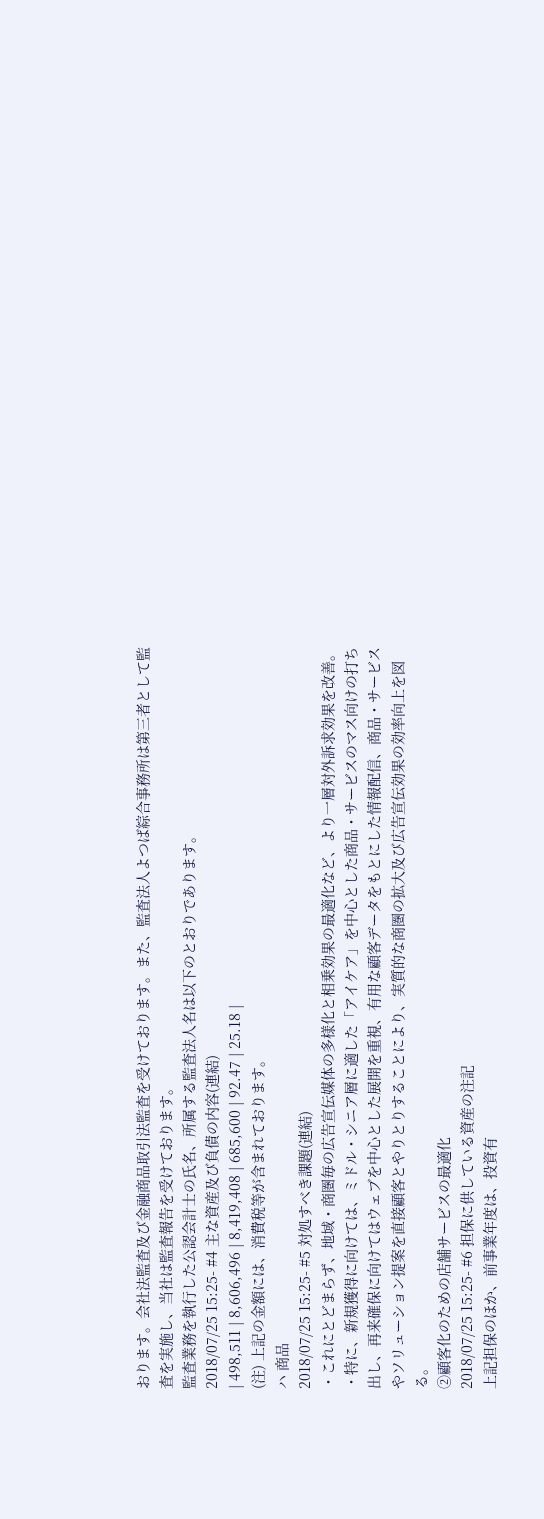おります。会社法監査及び金融商品取引法監査を受けております。また、監査法人よつば綜合事務所は第三者として監査を実施し、当社は監査報告を受けております。
監査業務を執行した公認会計士の氏名、所属する監査法人名は以下のとおりであります。
2018/07/25 15:25- #4 主な資産及び負債の内容(連結)
| 498,511 | 8,606,496 | 8,419,408 | 685,600 | 92.47 | 25.18 |
(注) 上記の金額には、消費税等が含まれております。
ハ 商品
2018/07/25 15:25- #5 対処すべき課題(連結)
・これにとどまらず、地域・商圏毎の広告宣伝媒体の多様化と相乗効果の最適化など、より一層対外訴求効果を改善。
・特に、新規獲得に向けては、ミドル・シニア層に適した「アイケア」を中心とした商品・サービスのマス向けの打ち出し、再来確保に向けてはウェブを中心とした展開を重視、有用な顧客データをもとにした情報配信、商品・サービスやソリューション提案を直接顧客とやりとりすることにより、実質的な商圏の拡大及び広告宣伝効果の効率向上を図る。
②顧客化のための店舗サービスの最適化
2018/07/25 15:25- #6 担保に供している資産の注記
上記担保のほか、前事業年度は、投資有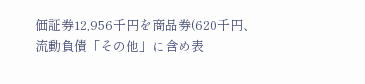価証券12,956千円を商品券(620千円、流動負債「その他」に含め表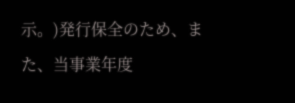示。)発行保全のため、また、当事業年度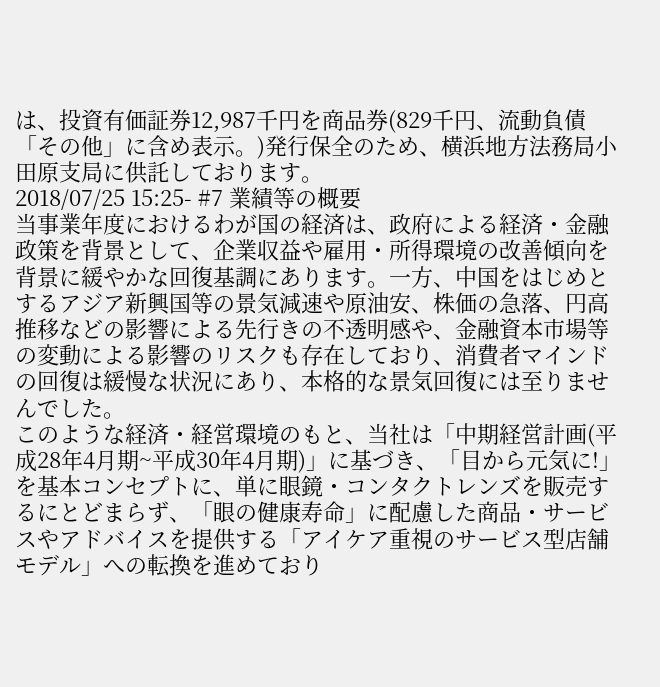は、投資有価証券12,987千円を商品券(829千円、流動負債「その他」に含め表示。)発行保全のため、横浜地方法務局小田原支局に供託しております。
2018/07/25 15:25- #7 業績等の概要
当事業年度におけるわが国の経済は、政府による経済・金融政策を背景として、企業収益や雇用・所得環境の改善傾向を背景に緩やかな回復基調にあります。一方、中国をはじめとするアジア新興国等の景気減速や原油安、株価の急落、円高推移などの影響による先行きの不透明感や、金融資本市場等の変動による影響のリスクも存在しており、消費者マインドの回復は緩慢な状況にあり、本格的な景気回復には至りませんでした。
このような経済・経営環境のもと、当社は「中期経営計画(平成28年4月期~平成30年4月期)」に基づき、「目から元気に!」を基本コンセプトに、単に眼鏡・コンタクトレンズを販売するにとどまらず、「眼の健康寿命」に配慮した商品・サービスやアドバイスを提供する「アイケア重視のサービス型店舗モデル」への転換を進めており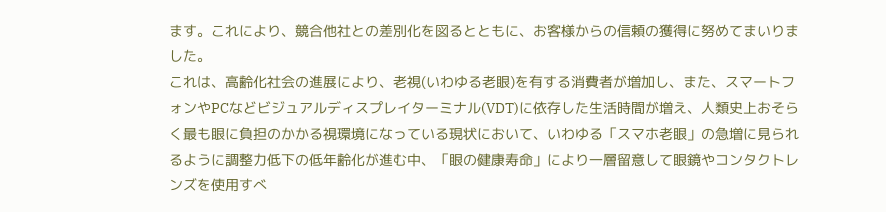ます。これにより、競合他社との差別化を図るとともに、お客様からの信頼の獲得に努めてまいりました。
これは、高齢化社会の進展により、老視(いわゆる老眼)を有する消費者が増加し、また、スマートフォンやPCなどビジュアルディスプレイターミナル(VDT)に依存した生活時間が増え、人類史上おそらく最も眼に負担のかかる視環境になっている現状において、いわゆる「スマホ老眼」の急増に見られるように調整力低下の低年齢化が進む中、「眼の健康寿命」により一層留意して眼鏡やコンタクトレンズを使用すべ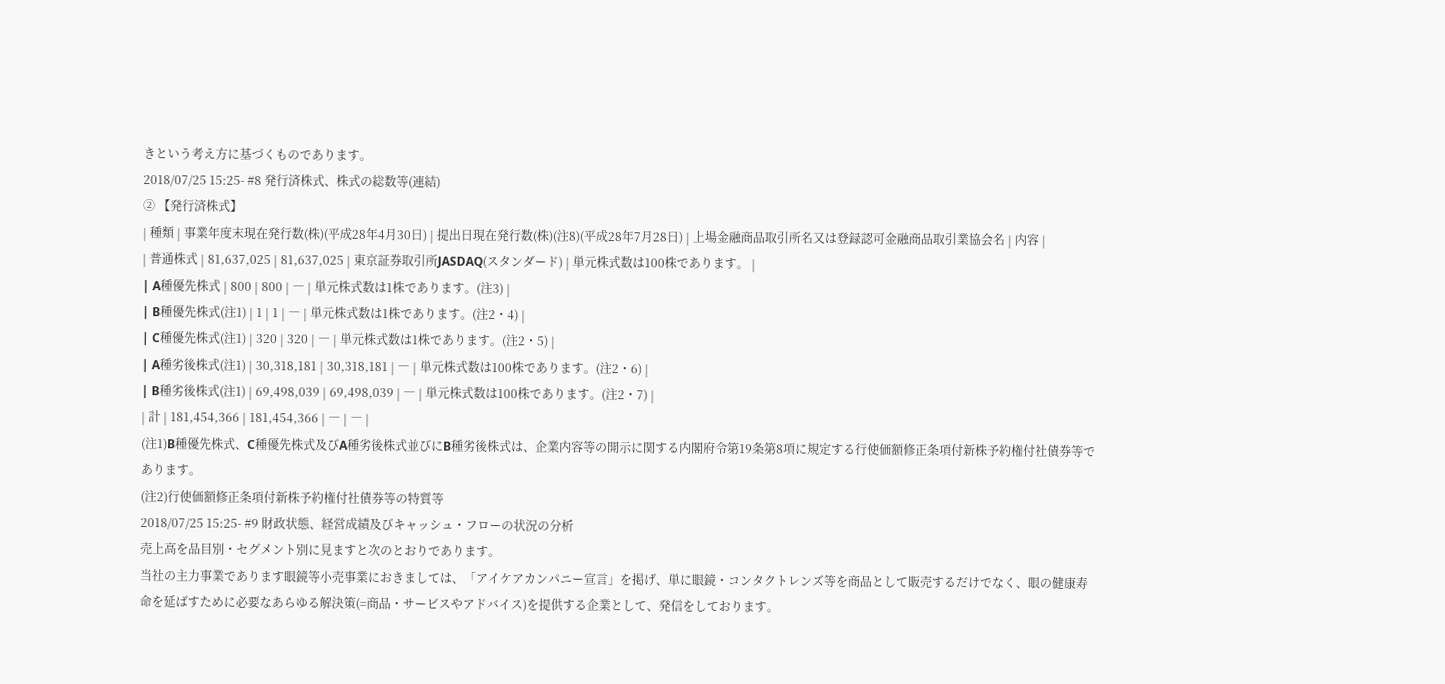きという考え方に基づくものであります。
2018/07/25 15:25- #8 発行済株式、株式の総数等(連結)
② 【発行済株式】
| 種類 | 事業年度末現在発行数(株)(平成28年4月30日) | 提出日現在発行数(株)(注8)(平成28年7月28日) | 上場金融商品取引所名又は登録認可金融商品取引業協会名 | 内容 |
| 普通株式 | 81,637,025 | 81,637,025 | 東京証券取引所JASDAQ(スタンダード) | 単元株式数は100株であります。 |
| A種優先株式 | 800 | 800 | ― | 単元株式数は1株であります。(注3) |
| B種優先株式(注1) | 1 | 1 | ― | 単元株式数は1株であります。(注2・4) |
| C種優先株式(注1) | 320 | 320 | ― | 単元株式数は1株であります。(注2・5) |
| A種劣後株式(注1) | 30,318,181 | 30,318,181 | ― | 単元株式数は100株であります。(注2・6) |
| B種劣後株式(注1) | 69,498,039 | 69,498,039 | ― | 単元株式数は100株であります。(注2・7) |
| 計 | 181,454,366 | 181,454,366 | ― | ― |
(注1)B種優先株式、C種優先株式及びA種劣後株式並びにB種劣後株式は、企業内容等の開示に関する内閣府令第19条第8項に規定する行使価額修正条項付新株予約権付社債券等であります。
(注2)行使価額修正条項付新株予約権付社債券等の特質等
2018/07/25 15:25- #9 財政状態、経営成績及びキャッシュ・フローの状況の分析
売上高を品目別・セグメント別に見ますと次のとおりであります。
当社の主力事業であります眼鏡等小売事業におきましては、「アイケアカンパニー宣言」を掲げ、単に眼鏡・コンタクトレンズ等を商品として販売するだけでなく、眼の健康寿命を延ばすために必要なあらゆる解決策(=商品・サービスやアドバイス)を提供する企業として、発信をしております。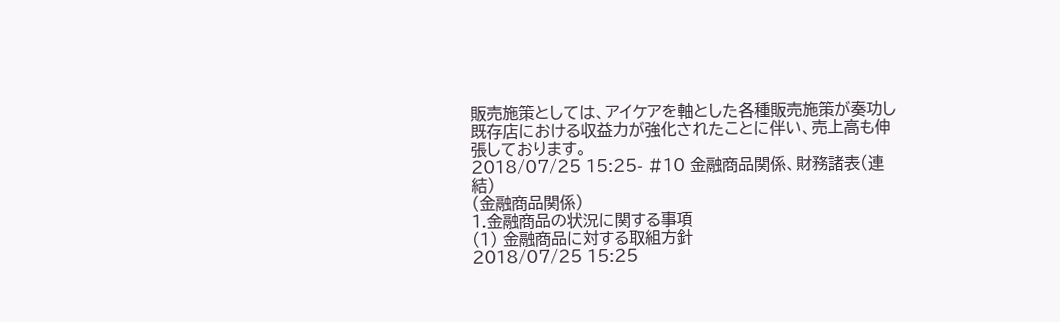販売施策としては、アイケアを軸とした各種販売施策が奏功し既存店における収益力が強化されたことに伴い、売上高も伸張しております。
2018/07/25 15:25- #10 金融商品関係、財務諸表(連結)
(金融商品関係)
1.金融商品の状況に関する事項
(1) 金融商品に対する取組方針
2018/07/25 15:25